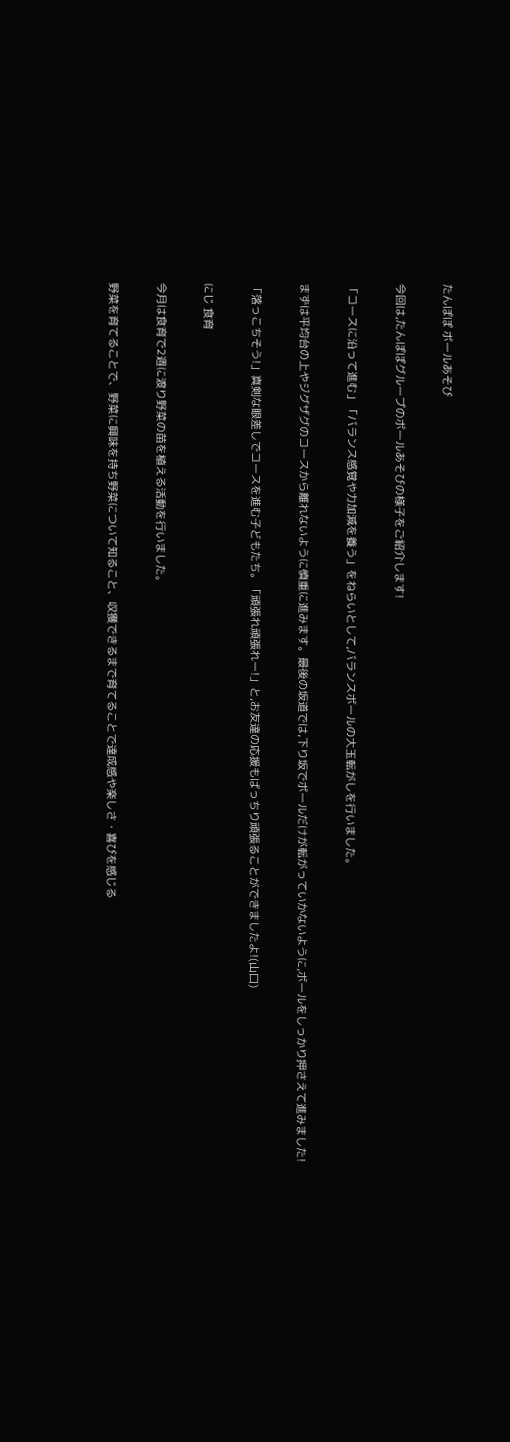たんぽぽ ボールあそび

今回は,たんぽぽグループのボールあそびの様子をご紹介します!

「コースに沿って進む」「バランス感覚や力加減を養う」をねらいとして,バランスボールの大玉転がしを行いました。

まずは平均台の上やジグザグのコースから離れないように慎重に進みます。最後の坂道では,下り坂でボールだけが転がっていかないように,ボールをしっかり押さえて進みました!

「落っこちそう!」真剣な眼差しでコースを進む子どもたち。「頑張れ頑張れー!」と,お友達の応援もばっちり頑張ることができましたよ!(山口)

にじ 食育

今月は食育で2週に渡り野菜の苗を植える活動を行いました。

野菜を育てることで、野菜に興味を持ち野菜について知ること、収獲できるまで育てることで達成感や楽しさ・喜びを感じる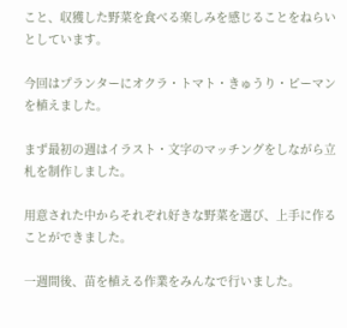こと、収獲した野菜を食べる楽しみを感じることをねらいとしています。

今回はプランターにオクラ・トマト・きゅうり・ピーマンを植えました。

まず最初の週はイラスト・文字のマッチングをしながら立札を制作しました。

用意された中からそれぞれ好きな野菜を選び、上手に作ることができました。

一週間後、苗を植える作業をみんなで行いました。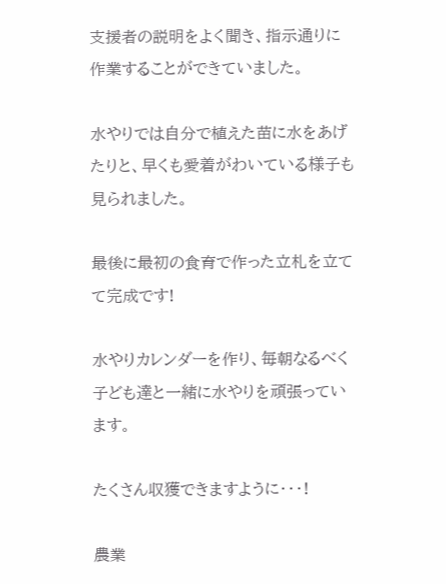支援者の説明をよく聞き、指示通りに作業することができていました。

水やりでは自分で植えた苗に水をあげたりと、早くも愛着がわいている様子も見られました。

最後に最初の食育で作った立札を立てて完成です!

水やりカレンダーを作り、毎朝なるべく子ども達と一緒に水やりを頑張っています。

たくさん収獲できますように・・・!

農業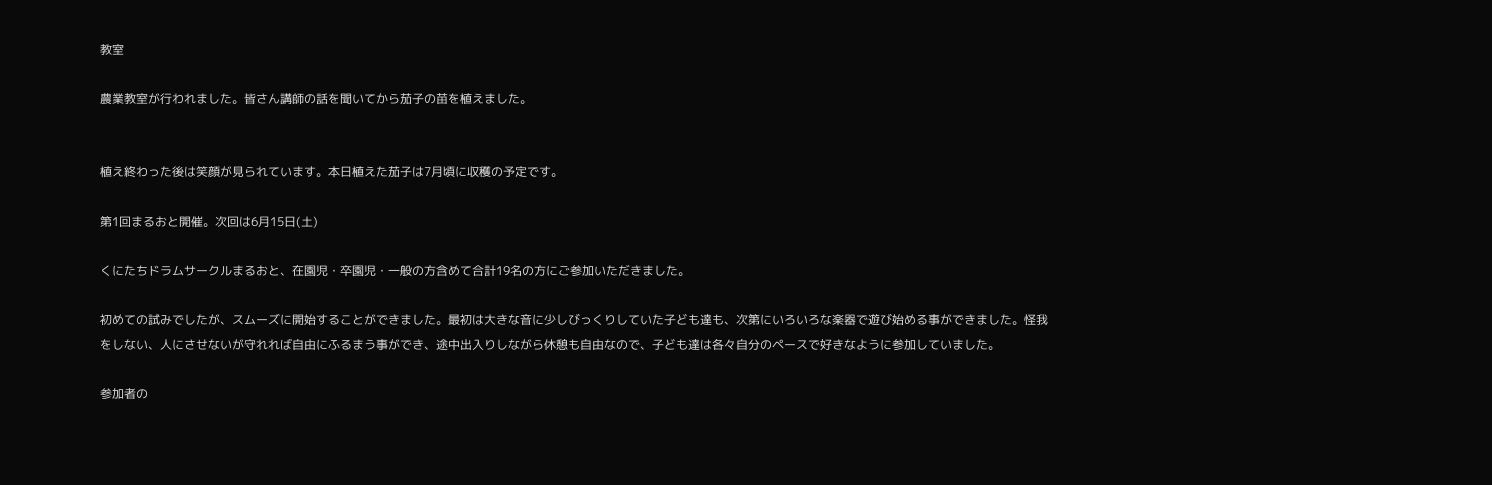教室

農業教室が行われました。皆さん講師の話を聞いてから茄子の苗を植えました。


植え終わった後は笑顔が見られています。本日植えた茄子は7月頃に収穫の予定です。

第1回まるおと開催。次回は6月15日(土)

くにたちドラムサークルまるおと、在園児・卒園児・一般の方含めて合計19名の方にご参加いただきました。

初めての試みでしたが、スムーズに開始することができました。最初は大きな音に少しびっくりしていた子ども達も、次第にいろいろな楽器で遊び始める事ができました。怪我をしない、人にさせないが守れれば自由にふるまう事ができ、途中出入りしながら休憩も自由なので、子ども達は各々自分のペースで好きなように参加していました。

参加者の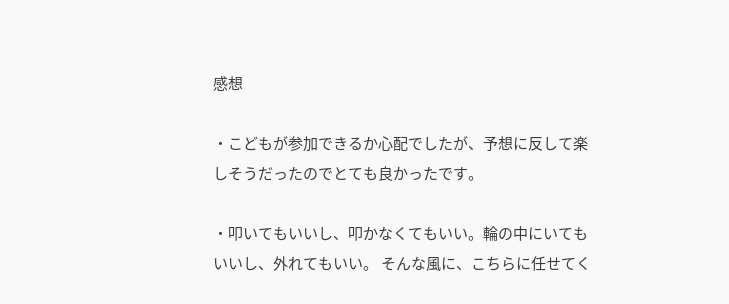感想

・こどもが参加できるか心配でしたが、予想に反して楽しそうだったのでとても良かったです。

・叩いてもいいし、叩かなくてもいい。輪の中にいてもいいし、外れてもいい。 そんな風に、こちらに任せてく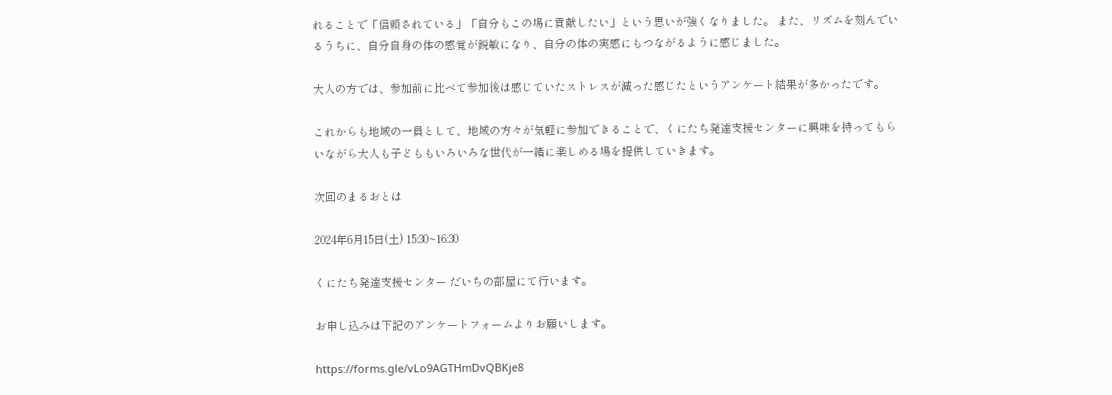れることで「信頼されている」「自分もこの場に貢献したい」という思いが強くなりました。 また、リズムを刻んでいるうちに、自分自身の体の感覚が鋭敏になり、自分の体の実感にもつながるように感じました。

大人の方では、参加前に比べて参加後は感じていたストレスが減った感じたというアンケート結果が多かったです。

これからも地域の一員として、地域の方々が気軽に参加できることで、くにたち発達支援センターに興味を持ってもらいながら大人も子どももいろいろな世代が一緒に楽しめる場を提供していきます。

次回のまるおとは

2024年6月15日(土) 15:30~16:30

くにたち発達支援センター だいちの部屋にて行います。

お申し込みは下記のアンケートフォームよりお願いします。

https://forms.gle/vLo9AGTHmDvQBKje8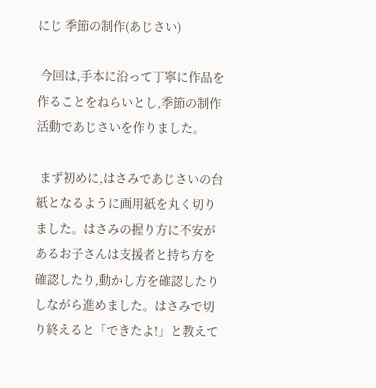にじ 季節の制作(あじさい)

 今回は,手本に沿って丁寧に作品を作ることをねらいとし,季節の制作活動であじさいを作りました。

 まず初めに,はさみであじさいの台紙となるように画用紙を丸く切りました。はさみの握り方に不安があるお子さんは支援者と持ち方を確認したり,動かし方を確認したりしながら進めました。はさみで切り終えると「できたよ!」と教えて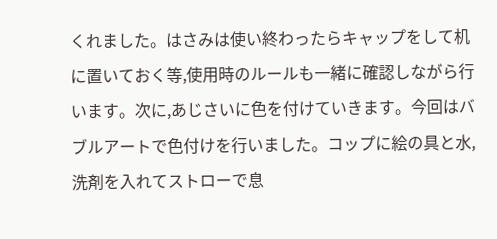くれました。はさみは使い終わったらキャップをして机に置いておく等,使用時のルールも一緒に確認しながら行います。次に,あじさいに色を付けていきます。今回はバブルアートで色付けを行いました。コップに絵の具と水,洗剤を入れてストローで息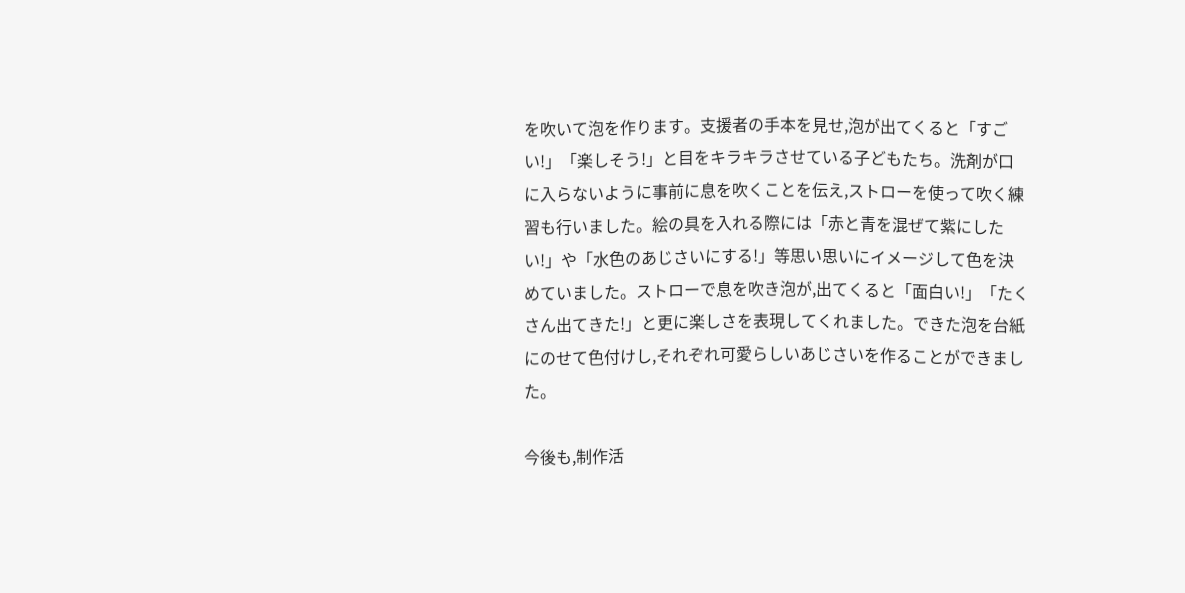を吹いて泡を作ります。支援者の手本を見せ,泡が出てくると「すごい!」「楽しそう!」と目をキラキラさせている子どもたち。洗剤が口に入らないように事前に息を吹くことを伝え,ストローを使って吹く練習も行いました。絵の具を入れる際には「赤と青を混ぜて紫にしたい!」や「水色のあじさいにする!」等思い思いにイメージして色を決めていました。ストローで息を吹き泡が,出てくると「面白い!」「たくさん出てきた!」と更に楽しさを表現してくれました。できた泡を台紙にのせて色付けし,それぞれ可愛らしいあじさいを作ることができました。

今後も,制作活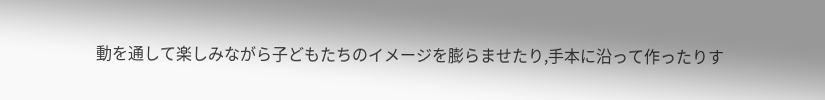動を通して楽しみながら子どもたちのイメージを膨らませたり,手本に沿って作ったりす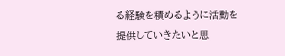る経験を積めるように活動を提供していきたいと思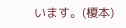います。(榎本)